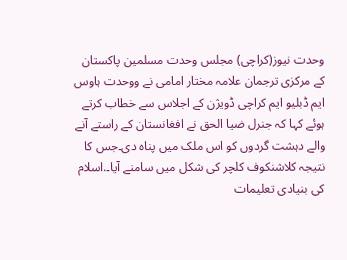وحدت نیوز(کراچی) مجلس وحدت مسلمین پاکستان کے مرکزی ترجمان علامہ مختار امامی نے ووحدت ہاوس ایم ڈبلیو ایم کراچی ڈویژن کے اجلاس سے خطاب کرتے ہوئے کہا کہ جنرل ضیا الحق نے افغانستان کے راستے آنے والے دہشت گردوں کو اس ملک میں پناہ دی۔جس کا نتیجہ کلاشنکوف کلچر کی شکل میں سامنے آیا۔.اسلام کی بنیادی تعلیمات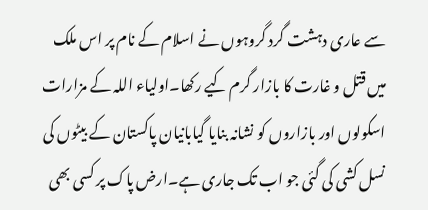سے عاری دہشت گرد گروہوں نے اسلام کے نام پر اس ملک میں قتل و غارت کا بازار گرم کیے رکھا۔اولیاء اللہ کے مزارات اسکولوں اور بازاروں کو نشانہ بنایا گیابانیان پاکستان کے بیٹوں کی نسل کشی کی گئی جو اب تک جاری ہے۔ارض پاک پر کسی بھی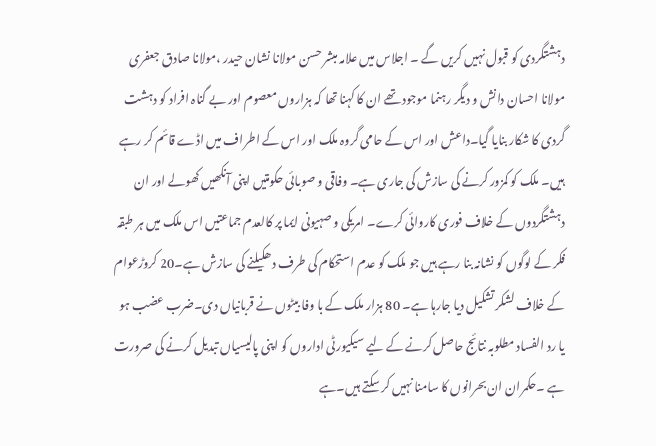دہشتگردی کو قبول نہیں کریں گے ۔ اجلاس میں علامہ مبشر حسن مولانا نشان حیدر ،مولانا صادق جعفری مولانا احسان دانش و دیگر رہنما موجود تھے ان کا کہنا تھا کہ ہزاروں معصوم اور بے گناہ افراد کو دہشت گردی کا شکار بنایا گیا۔داعش اور اس کے حامی گروہ ملک اور اس کے اطراف میں اڈے قائم کر رہے ہیں۔ ملک کو کمزور کرنے کی سازش کی جاری ہے۔ وفاقی و صوبائی حکومتیں اپنی آنکھیں کھولے اور ان دہشتگردوں کے خلاف فوری کاروائی کرے۔ امریکی و صہیونی ایما پر کالعدم جماعتیں اس ملک میں ہر طبقہ فکر کے لوگوں کو نشانہ بنا رہے ہیں جو ملک کو عدم استحکام کی طرف دھکیلنے کی سازش ہے۔20 کروڑعوام کے خلاف لشکر تشکیل دیا جارہا ہے۔ 80 ہزار ملک کے با وفا بیٹوں نے قربانیاں دی۔ضرب عضب ہو یا رد الفساد مطلوبہ نتائج حاصل کرنے کے لیے سیکیورٹی اداروں کو اپنی پالیسیاں تبدیل کرنے کی صرورت ہے ۔حکمران ان بحرانوں کا سامنا نہیں کر سکتے ہیں۔ہے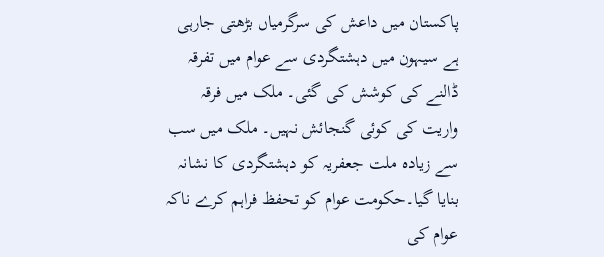پاکستان میں داعش کی سرگرمیاں بڑھتی جارہی ہے سیہون میں دہشتگردی سے عوام میں تفرقہ ڈالنے کی کوشش کی گئی۔ ملک میں فرقہ واریت کی کوئی گنجائش نہیں۔ ملک میں سب سے زیادہ ملت جعفریہ کو دہشتگردی کا نشانہ بنایا گیا۔حکومت عوام کو تحفظ فراہم کرے ناکہ عوام کی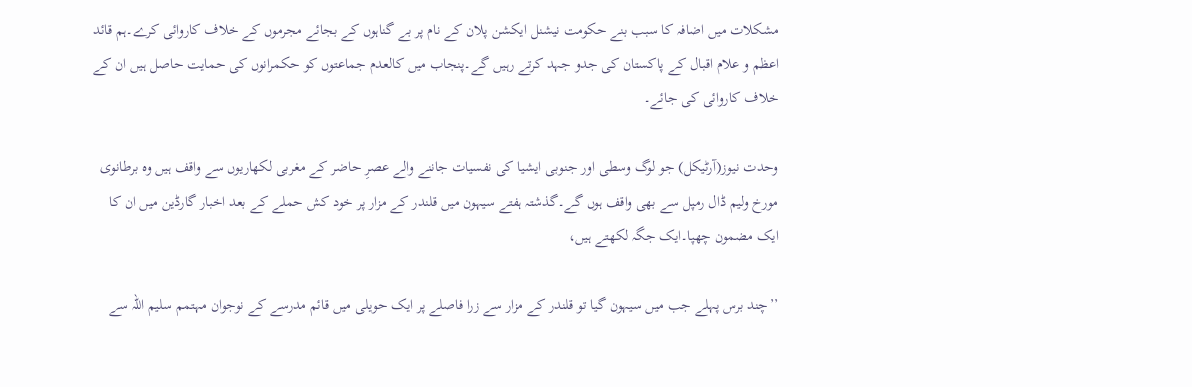مشکلات میں اضافہ کا سبب بنے حکومت نیشنل ایکشن پلان کے نام پر بے گناہوں کے بجائے مجرموں کے خلاف کاروائی کرے۔ہم قائد اعظم و علام اقبال کے پاکستان کی جدو جہد کرتے رہیں گے۔پنجاب میں کالعدم جماعتوں کو حکمرانوں کی حمایت حاصل ہیں ان کے خلاف کاروائی کی جائے۔

وحدت نیوز(آرٹیکل) جو لوگ وسطی اور جنوبی ایشیا کی نفسیات جاننے والے عصرِ حاضر کے مغربی لکھاریوں سے واقف ہیں وہ برطانوی مورخ ولیم ڈال رمپل سے بھی واقف ہوں گے۔گذشتہ ہفتے سیہون میں قلندر کے مزار پر خود کش حملے کے بعد اخبار گارڈین میں ان کا ایک مضمون چھپا۔ایک جگہ لکھتے ہیں،

’’چند برس پہلے جب میں سیہون گیا تو قلندر کے مزار سے زرا فاصلے پر ایک حویلی میں قائم مدرسے کے نوجوان مہتمم سلیم اللہ سے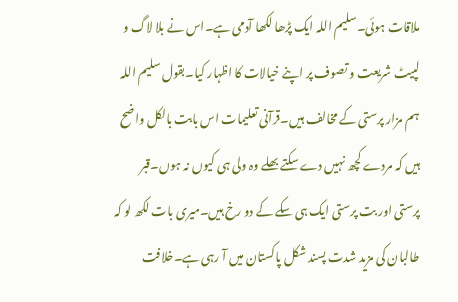ملاقات ہوئی۔سلیم اللہ ایک پڑھا لکھا آدمی ہے۔اس نے بلا لاگ و لپیٹ شریعت و تصوف پر اپنے خیالات کا اظہار کیا۔بقول سلیم اللہ ہم مزار پرستی کے مخالف ہیں۔قرآنی تعلیمات اس بابت بالکل واضح ہیں کہ مردے کچھ نہیں دے سکتے بھلے وہ ولی ہی کیوں نہ ہوں۔قبر پرستی اور بت پرستی ایک ہی سکے کے دو رخ ہیں۔میری بات لکھ لو کہ طالبان کی مزید شدت پسند شکل پاکستان میں آ رہی ہے۔خلافت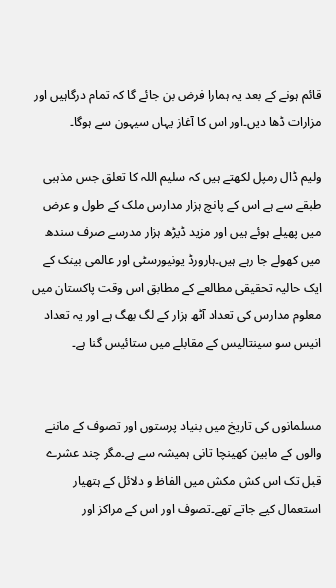قائم ہونے کے بعد یہ ہمارا فرض بن جائے گا کہ تمام درگاہیں اور مزارات ڈھا دیں۔اور اس کا آغاز یہاں سیہون سے ہوگا۔

ولیم ڈال رمپل لکھتے ہیں کہ سلیم اللہ کا تعلق جس مذہبی طبقے سے ہے اس کے پانچ ہزار مدارس ملک کے طول و عرض میں پھیلے ہوئے ہیں اور مزید ڈیڑھ ہزار مدرسے صرف سندھ میں کھولے جا رہے ہیں۔ہارورڈ یونیورسٹی اور عالمی بینک کے ایک حالیہ تحقیقی مطالعے کے مطابق اس وقت پاکستان میں معلوم مدارس کی تعداد آٹھ ہزار کے لگ بھگ ہے اور یہ تعداد انیس سو سینتالیس کے مقابلے میں ستائیس گنا ہے۔


مسلمانوں کی تاریخ میں بنیاد پرستوں اور تصوف کے ماننے والوں کے مابین کھینچا تانی ہمیشہ سے ہے۔مگر چند عشرے قبل تک اس کش مکش میں الفاظ و دلائل کے ہتھیار استعمال کیے جاتے تھے۔تصوف اور اس کے مراکز اور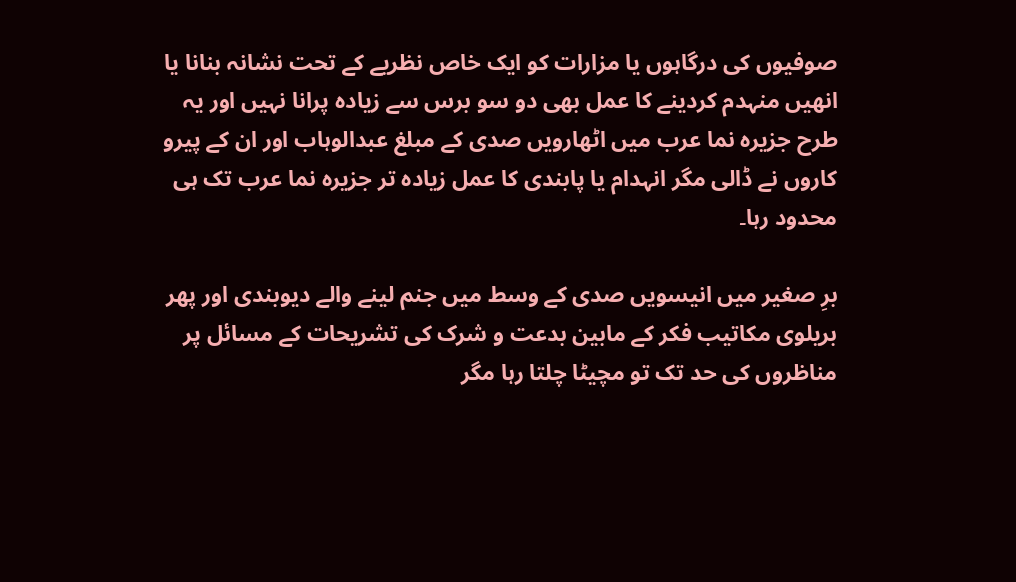صوفیوں کی درگاہوں یا مزارات کو ایک خاص نظریے کے تحت نشانہ بنانا یا انھیں منہدم کردینے کا عمل بھی دو سو برس سے زیادہ پرانا نہیں اور یہ طرح جزیرہ نما عرب میں اٹھارویں صدی کے مبلغ عبدالوہاب اور ان کے پیرو کاروں نے ڈالی مگر انہدام یا پابندی کا عمل زیادہ تر جزیرہ نما عرب تک ہی محدود رہا۔

برِ صغیر میں انیسویں صدی کے وسط میں جنم لینے والے دیوبندی اور پھر بریلوی مکاتیب فکر کے مابین بدعت و شرک کی تشریحات کے مسائل پر مناظروں کی حد تک تو مچیٹا چلتا رہا مگر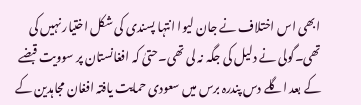ابھی اس اختلاف نے جان لیوا انتہا پسندی کی شکل اختیار نہیں کی تھی۔گولی نے دلیل کی جگہ نہ لی تھی۔حتیٰ کہ افغانستان پر سوویت قبضے کے بعد اگلے دس پندرہ برس میں سعودی حمایت یافتہ افغان مجاہدین کے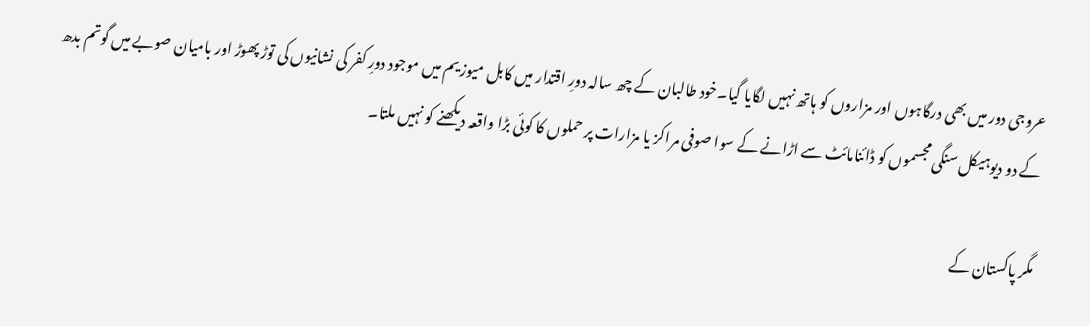عروجی دور میں بھی درگاہوں اور مزاروں کو ہاتھ نہیں لگایا گیا۔خود طالبان کے چھ سالہ دورِ اقتدار میں کابل میوزیم میں موجود دورِ کفر کی نشانیوں کی توڑ پھوڑ اور بامیان صوبے میں گوتم بدھ کے دو دیوہیکل سنگی مجسموں کو ڈائنامائٹ سے اڑانے کے سوا صوفی مراکز یا مزارات پر حملوں کا کوئی بڑا واقعہ دیکھنے کو نہیں ملتا۔

مگر پاکستان کے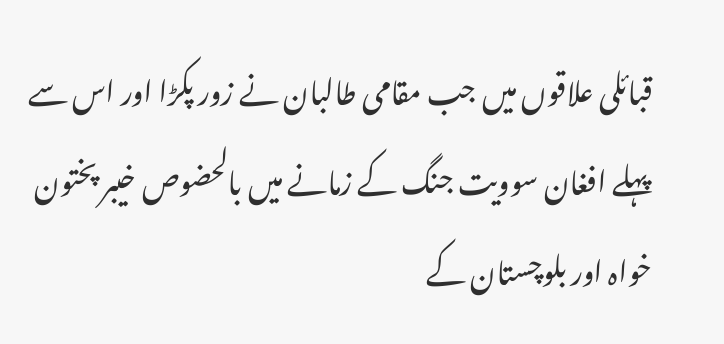قبائلی علاقوں میں جب مقامی طالبان نے زور پکڑا اور اس سے پہلے افغان سوویت جنگ کے زمانے میں بالحضوص خیبر پختون خواہ اور بلوچستان کے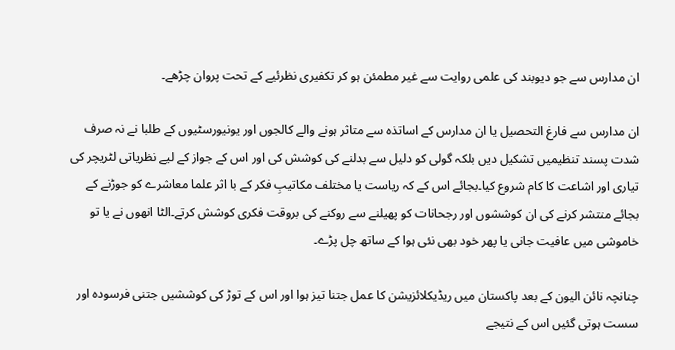ان مدارس سے جو دیوبند کی علمی روایت سے غیر مطمئن ہو کر تکفیری نظرئیے کے تحت پروان چڑھے۔

ان مدارس سے فارغ التحصیل یا ان مدارس کے اساتذہ سے متاثر ہونے والے کالجوں اور یونیورسٹیوں کے طلبا نے نہ صرف شدت پسند تنظیمیں تشکیل دیں بلکہ گولی کو دلیل سے بدلنے کی کوشش کی اور اس کے جواز کے لیے نظریاتی لٹریچر کی تیاری اور اشاعت کا کام شروع کیا۔بجائے اس کے کہ ریاست یا مختلف مکاتیبِ فکر کے با اثر علما معاشرے کو جوڑنے کے بجائے منتشر کرنے کی ان کوششوں اور رجحانات کو پھیلنے سے روکنے کی بروقت فکری کوشش کرتے۔الٹا انھوں نے یا تو خاموشی میں عافیت جانی یا پھر خود بھی نئی ہوا کے ساتھ چل پڑے۔

چنانچہ نائن الیون کے بعد پاکستان میں ریڈیکلائزیشن کا عمل جتنا تیز ہوا اور اس کے توڑ کی کوششیں جتنی فرسودہ اور سست ہوتی گئیں اس کے نتیجے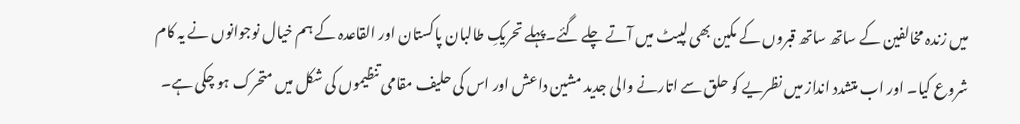میں زندہ مخالفین کے ساتھ ساتھ قبروں کے مکین بھی لپیٹ میں آتے چلے گئے۔پہلے تحریکِ طالبان پاکستان اور القاعدہ کے ہم خیال نوجوانوں نے یہ کام شروع کیا۔ اور اب متشدد انداز میں نظریے کو حلق سے اتارنے والی جدید مشین داعش اور اس کی حلیف مقامی تنظیموں کی شکل میں متحرک ہو چکی ہے۔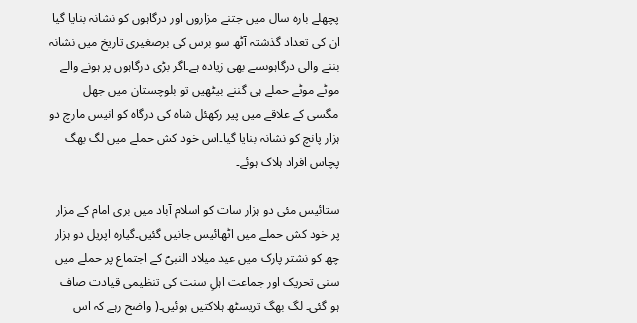پچھلے بارہ سال میں جتنے مزاروں اور درگاہوں کو نشانہ بنایا گیا ان کی تعداد گذشتہ آٹھ سو برس کی برصغیری تاریخ میں نشانہ بننے والی درگاہوںسے بھی زیادہ ہے۔اگر بڑی درگاہوں پر ہونے والے موٹے موٹے حملے ہی گننے بیٹھیں تو بلوچستان میں جھل مگسی کے علاقے میں پیر رکھئل شاہ کی درگاہ کو انیس مارچ دو ہزار پانچ کو نشانہ بنایا گیا۔اس خود کش حملے میں لگ بھگ پچاس افراد ہلاک ہوئے۔

ستائیس مئی دو ہزار سات کو اسلام آباد میں بری امام کے مزار پر خود کش حملے میں اٹھائیس جانیں گئیں۔گیارہ اپریل دو ہزار چھ کو نشتر پارک میں عید میلاد النبیؐ کے اجتماع پر حملے میں سنی تحریک اور جماعت اہلِ سنت کی تنظیمی قیادت صاف ہو گئی۔ لگ بھگ تریسٹھ ہلاکتیں ہوئیں۔( واضح رہے کہ اس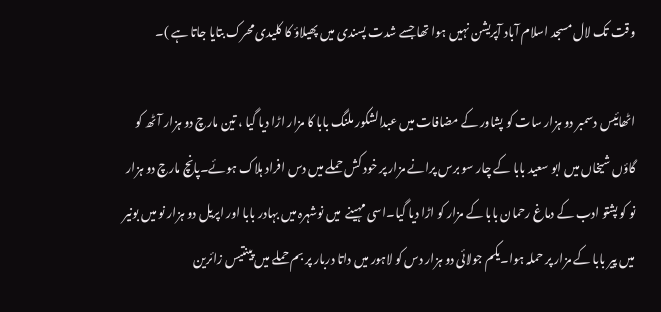وقت تک لال مسجد اسلام آباد آپریشن نہیں ہوا تھا جسے شدت پسندی میں پھیلاؤ کا کلیدی محرک بتایا جاتا ہے )۔

اٹھائیس دسمبر دو ہزار سات کو پشاور کے مضافات میں عبدالشکور ملنگ بابا کا مزار اڑا دیا گیا ، تین مارچ دو ہزار آٹھ کو گاؤں شیخاں میں ابو سعید بابا کے چار سو برس پرانے مزار پر خود کش حملے میں دس افراد ہلاک ہوئے۔پانچ مارچ دو ہزار نو کو پشتو ادب کے دماغ رحمان بابا کے مزار کو اڑا دیا گیا۔اسی مہینے  میں نوشہرہ میں بہادر بابا اور اپریل دو ہزار نو میں بونیر میں پیر بابا کے مزار پر حملہ ہوا۔یکم جولائی دو ہزار دس کو لاہور میں داتا دربار پر بم حملے میں پینتیس زائرین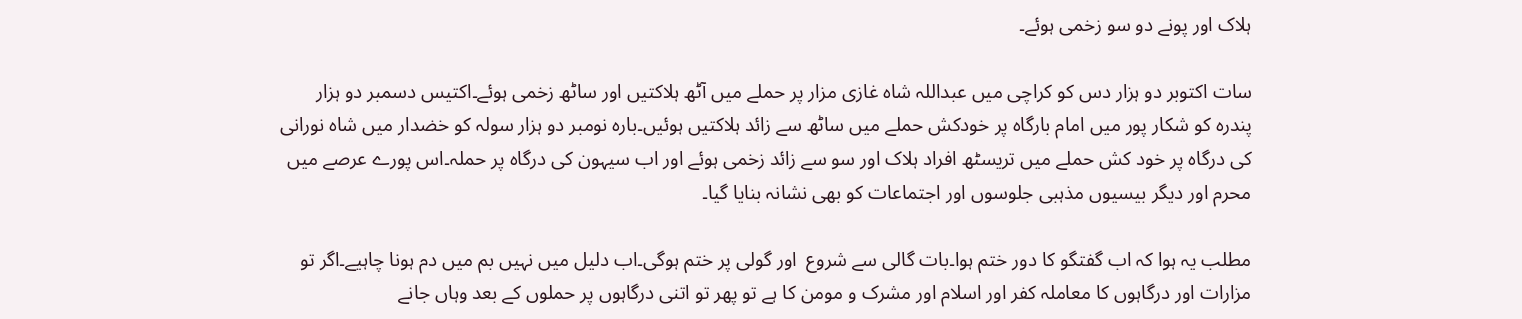ہلاک اور پونے دو سو زخمی ہوئے۔

سات اکتوبر دو ہزار دس کو کراچی میں عبداللہ شاہ غازی مزار پر حملے میں آٹھ ہلاکتیں اور ساٹھ زخمی ہوئے۔اکتیس دسمبر دو ہزار پندرہ کو شکار پور میں امام بارگاہ پر خودکش حملے میں ساٹھ سے زائد ہلاکتیں ہوئیں۔بارہ نومبر دو ہزار سولہ کو خضدار میں شاہ نورانی کی درگاہ پر خود کش حملے میں تریسٹھ افراد ہلاک اور سو سے زائد زخمی ہوئے اور اب سیہون کی درگاہ پر حملہ۔اس پورے عرصے میں محرم اور دیگر بیسیوں مذہبی جلوسوں اور اجتماعات کو بھی نشانہ بنایا گیا۔

مطلب یہ ہوا کہ اب گفتگو کا دور ختم ہوا۔بات گالی سے شروع  اور گولی پر ختم ہوگی۔اب دلیل میں نہیں بم میں دم ہونا چاہیے۔اگر تو مزارات اور درگاہوں کا معاملہ کفر اور اسلام اور مشرک و مومن کا ہے تو پھر تو اتنی درگاہوں پر حملوں کے بعد وہاں جانے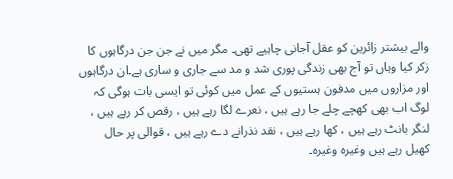والے بیشتر زائرین کو عقل آجانی چاہیے تھی۔ مگر میں نے جن جن درگاہوں کا زکر کیا وہاں تو آج بھی زندگی پوری شد و مد سے جاری و ساری ہے۔ان درگاہوں اور مزاروں میں مدفون ہستیوں کے عمل میں کوئی تو ایسی بات ہوگی کہ لوگ اب بھی کھچے چلے جا رہے ہیں ، نعرے لگا رہے ہیں ، رقص کر رہے ہیں ، لنگر بانٹ رہے ہیں ، کھا رہے ہیں ، نقد نذرانے دے رہے ہیں ، قوالی پر حال کھیل رہے ہیں وغیرہ وغیرہ۔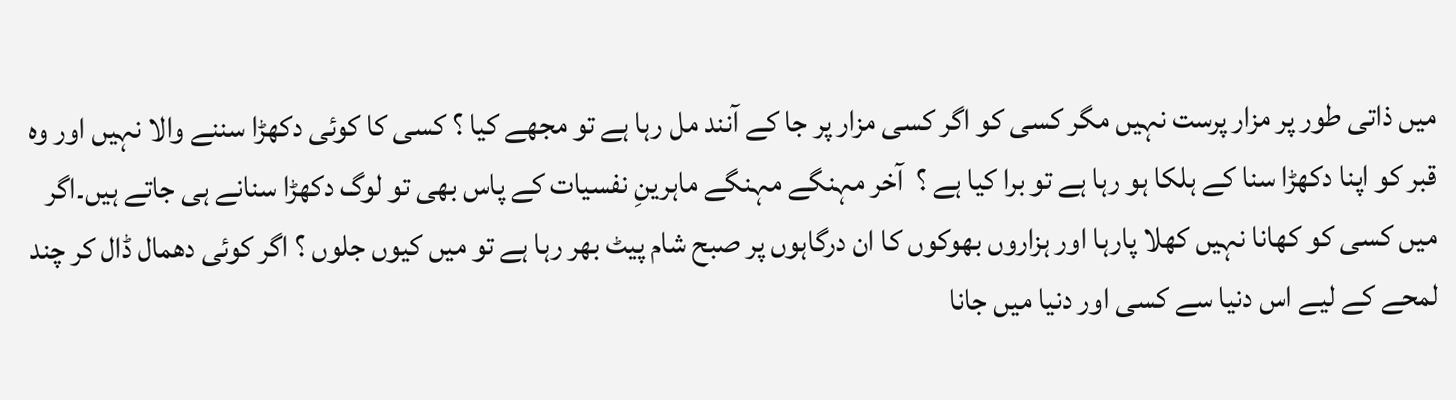میں ذاتی طور پر مزار پرست نہیں مگر کسی کو اگر کسی مزار پر جا کے آنند مل رہا ہے تو مجھے کیا ؟ کسی کا کوئی دکھڑا سننے والا نہیں اور وہ قبر کو اپنا دکھڑا سنا کے ہلکا ہو رہا ہے تو برا کیا ہے ؟  آخر مہنگے مہنگے ماہرینِ نفسیات کے پاس بھی تو لوگ دکھڑا سنانے ہی جاتے ہیں۔اگر میں کسی کو کھانا نہیں کھلا پارہا اور ہزاروں بھوکوں کا ان درگاہوں پر صبح شام پیٹ بھر رہا ہے تو میں کیوں جلوں ؟ اگر کوئی دھمال ڈال کر چند لمحے کے لیے اس دنیا سے کسی اور دنیا میں جانا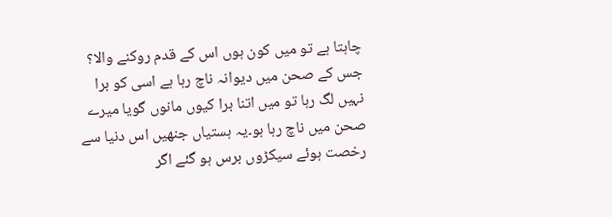چاہتا ہے تو میں کون ہوں اس کے قدم روکنے والا؟ جس کے صحن میں دیوانہ ناچ رہا ہے اسی کو برا نہیں لگ رہا تو میں اتنا برا کیوں مانوں گویا میرے صحن میں ناچ رہا ہو۔یہ ہستیاں جنھیں اس دنیا سے رخصت ہوئے سیکڑوں برس ہو گئے اگر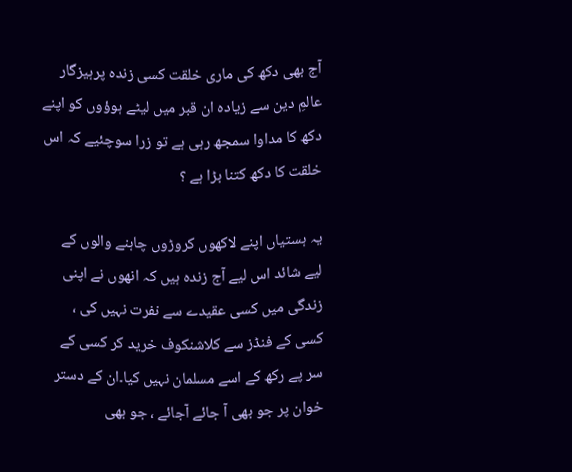آج بھی دکھ کی ماری خلقت کسی زندہ پرہیزگار عالمِ دین سے زیادہ ان قبر میں لیٹے ہوؤوں کو اپنے دکھ کا مداوا سمجھ رہی ہے تو زرا سوچئیے کہ اس خلقت کا دکھ کتنا بڑا ہے ؟

یہ ہستیاں اپنے لاکھوں کروڑوں چاہنے والوں کے لیے شائد اس لیے آج زندہ ہیں کہ انھوں نے اپنی زندگی میں کسی عقیدے سے نفرت نہیں کی ، کسی کے فنڈز سے کلاشنکوف خرید کر کسی کے سر پے رکھ کے اسے مسلمان نہیں کیا۔ان کے دستر خوان پر جو بھی آ جائے آجائے ، جو بھی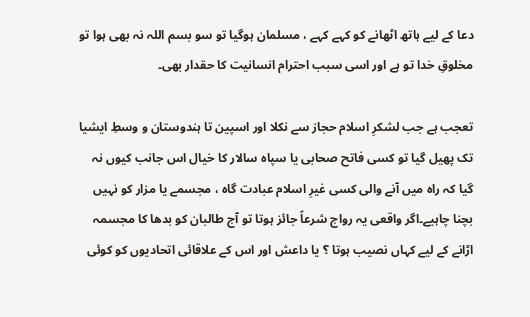دعا کے لیے ہاتھ اٹھانے کو کہے کہے ، مسلمان ہوگیا تو سو بسم اللہ نہ بھی ہوا تو مخلوقِ خدا تو ہے اور اسی سبب احترام انسانیت کا حقدار بھی۔

تعجب ہے جب لشکرِ اسلام حجاز سے نکلا اور اسپین تا ہندوستان و وسطِ ایشیا تک پھیل گیا تو کسی فاتح صحابی یا سپاہ سالار کا خیال اس جانب کیوں نہ گیا کہ راہ میں آنے والی کسی غیرِ اسلام عبادت گاہ ، مجسمے یا مزار کو نہیں بچنا چاہیے۔اگر واقعی یہ رواج شرعاً جائز ہوتا تو آج طالبان کو بدھا کا مجسمہ اڑانے کے لیے کہاں نصیب ہوتا ؟ یا داعش اور اس کے علاقائی اتحادیوں کو کوئی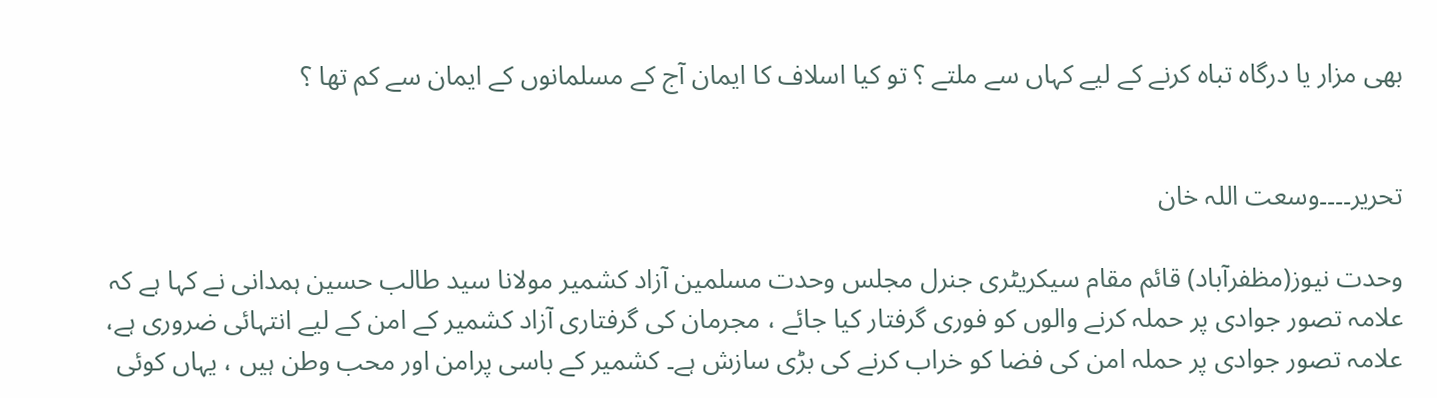بھی مزار یا درگاہ تباہ کرنے کے لیے کہاں سے ملتے ؟ تو کیا اسلاف کا ایمان آج کے مسلمانوں کے ایمان سے کم تھا ؟


تحریر۔۔۔۔وسعت اللہ خان

وحدت نیوز(مظفرآباد) قائم مقام سیکریٹری جنرل مجلس وحدت مسلمین آزاد کشمیر مولانا سید طالب حسین ہمدانی نے کہا ہے کہ علامہ تصور جوادی پر حملہ کرنے والوں کو فوری گرفتار کیا جائے ، مجرمان کی گرفتاری آزاد کشمیر کے امن کے لیے انتہائی ضروری ہے، علامہ تصور جوادی پر حملہ امن کی فضا کو خراب کرنے کی بڑی سازش ہے۔ کشمیر کے باسی پرامن اور محب وطن ہیں ، یہاں کوئی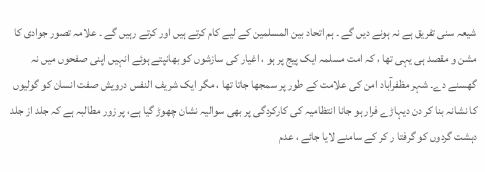شیعہ سنی تفریق ہے نہ ہونے دیں گے ۔ ہم اتحاد بین المسلمین کے لیے کام کرتے ہیں اور کرتے رہیں گے ۔ علامہ تصور جوادی کا مشن و مقصد ہی یہی تھا ، کہ امت مسلمہ ایک پیج پر ہو ، اغیار کی سازشوں کو بھانپتے ہوئے انہیں اپنی صفحوں میں نہ گھسنے دے۔ شہر مظفرآباد امن کی علامت کے طور پر سمجھا جاتا تھا ، مگر ایک شریف النفس درویش صفت انسان کو گولیوں کا نشانہ بنا کر دن دیہاڑے فرار ہو جانا انتظامیہ کی کارکردگی پر بھی سوالیہ نشان چھوڑ گیا ہے، پر زور مطالبہ ہے کہ جلد از جلد دہشت گردوں کو گرفتا ر کر کے سامنے لایا جائے ، عدم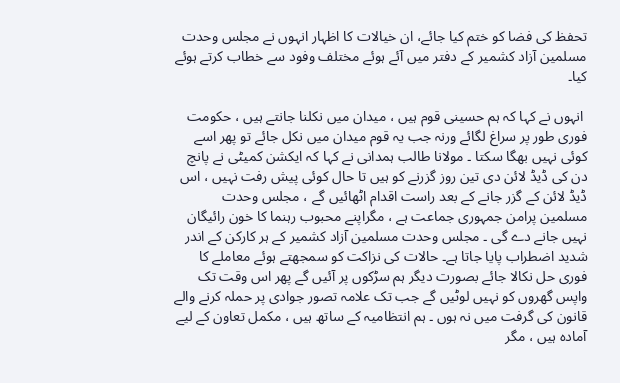تحفظ کی فضا کو ختم کیا جائے، ان خیالات کا اظہار انہوں نے مجلس وحدت مسلمین آزاد کشمیر کے دفتر میں آئے ہوئے مختلف وفود سے خطاب کرتے ہوئے کیا۔

 انہوں نے کہا کہ ہم حسینی قوم ہیں ، میدان میں نکلنا جانتے ہیں ، حکومت فوری طور پر سراغ لگائے ورنہ جب یہ قوم میدان میں نکل جائے تو پھر اسے کوئی نہیں بھگا سکتا ۔ مولانا طالب ہمدانی نے کہا کہ ایکشن کمیٹی نے پانچ دن کی ڈیڈ لائن دی تین روز گزرنے کو ہیں تا حال کوئی پیش رفت نہیں ، اس ڈیڈ لائن کے گزر جانے کے بعد راست اقدام اٹھائیں گے ، مجلس وحدت مسلمین پرامن جمہوری جماعت ہے ، مگراپنے محبوب رہنما کا خون رائیگان نہیں جانے دے گی ۔ مجلس وحدت مسلمین آزاد کشمیر کے ہر کارکن کے اندر شدید اضطراب پایا جاتا ہے۔ حالات کی نزاکت کو سمجھتے ہوئے معاملے کا فوری حل نکالا جائے بصورت دیگر ہم سڑکوں پر آئیں گے پھر اس وقت تک واپس گھروں کو نہیں لوٹیں گے جب تک علامہ تصور جوادی پر حملہ کرنے والے قانون کی گرفت میں نہ ہوں ۔ ہم انتظامیہ کے ساتھ ہیں ، مکمل تعاون کے لیے آمادہ ہیں ، مگر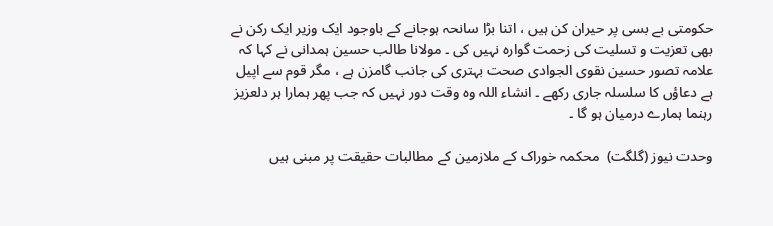حکومتی بے بسی پر حیران کن ہیں ، اتنا بڑا سانحہ ہوجانے کے باوجود ایک وزیر ایک رکن نے بھی تعزیت و تسلیت کی زحمت گوارہ نہیں کی ۔ مولانا طالب حسین ہمدانی نے کہا کہ علامہ تصور حسین نقوی الجوادی صحت بہتری کی جانب گامزن ہے ، مگر قوم سے اپیل ہے دعاؤں کا سلسلہ جاری رکھے ۔ انشاء اللہ وہ وقت دور نہیں کہ جب پھر ہمارا ہر دلعزیز رہنما ہمارے درمیان ہو گا ۔

وحدت نیوز (گلگت)  محکمہ خوراک کے ملازمین کے مطالبات حقیقت پر مبنی ہیں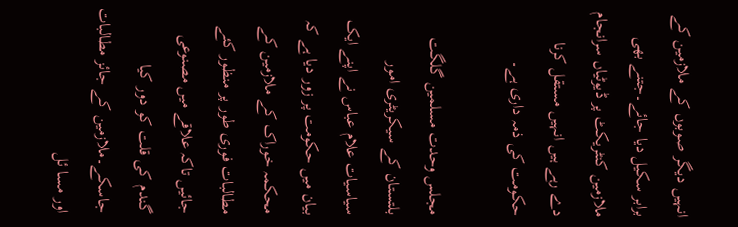انہیں دیگر صوبوں کے ملازمین کے برابر سکیل دیا جائے۔جتنے بھی ملازمین کنٹریکٹ پر ڈیوٹیاں سرانجام دے رہے ہیں انہیں مستقل کرنا حکومت کی ذمہ داری ہے۔

مجلس وحدت مسلمین گلگت بلتستان کے سیکریٹری امور سیاسیات علام عباس نے اپنے ایک بیان میں حکومت پر زور دیا ہے کہ محکمہ خوراک کے ملازمین کے مطالبات فوری طور پر منظور کئے جائیں تاکہ علاقے میں مصنوعی گندم کی قلت کو دور کیا جاسکے۔ملازمین کے جائز مطالبات اور مسا ئل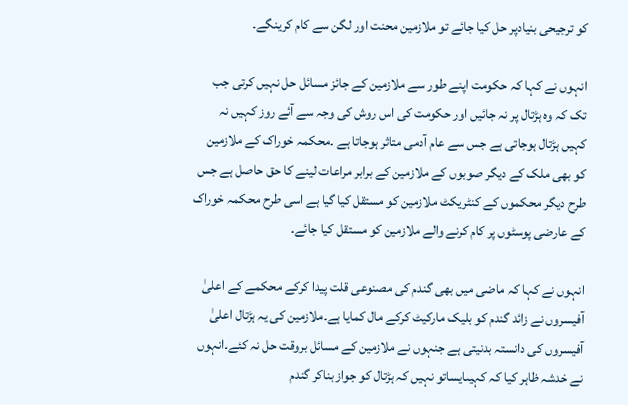کو ترجیحی بنیادپر حل کیا جائے تو ملازمین محنت اور لگن سے کام کرینگے۔

انہوں نے کہا کہ حکومت اپنے طور سے ملازمین کے جائز مسائل حل نہیں کرتی جب تک کہ وہ ہڑتال پر نہ جائیں اور حکومت کی اس روش کی وجہ سے آئے روز کہیں نہ کہیں ہڑتال ہوجاتی ہے جس سے عام آدمی متاثر ہوجاتا ہے ۔محکمہ خوراک کے ملازمین کو بھی ملک کے دیگر صوبوں کے ملازمین کے برابر مراعات لینے کا حق حاصل ہے جس طرح دیگر محکموں کے کنٹریکٹ ملازمین کو مستقل کیا گیا ہے اسی طرح محکمہ خوراک کے عارضی پوسٹوں پر کام کرنے والے ملازمین کو مستقل کیا جائے۔

انہوں نے کہا کہ ماضی میں بھی گندم کی مصنوعی قلت پیدا کرکے محکمے کے اعلیٰ آفیسروں نے زائد گندم کو بلیک مارکیٹ کرکے مال کمایا ہے۔ملازمین کی یہ ہڑتال اعلیٰ آفیسروں کی دانستہ بدنیتی ہے جنہوں نے ملازمین کے مسائل بروقت حل نہ کئے۔انہوں نے خدشہ ظاہر کیا کہ کہیںایساتو نہیں کہ ہڑتال کو جواز بناکر گندم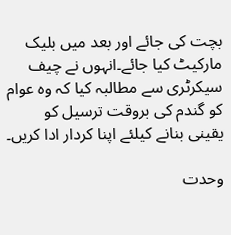بچت کی جائے اور بعد میں بلیک مارکیٹ کیا جائے۔انہوں نے چیف سیکرٹری سے مطالبہ کیا کہ وہ عوام کو گندم کی بروقت ترسیل کو یقینی بنانے کیلئے اپنا کردار ادا کریں۔

وحدت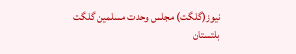نیوز(گلگت) مجلس وحدت مسلمین گلگت بلتستان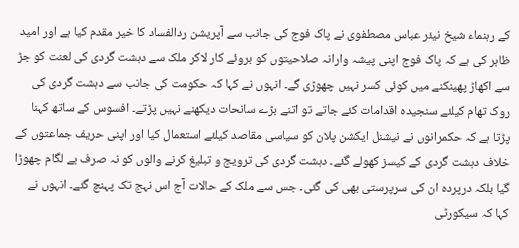کے رہنماء شیخ نیئر عباس مصطفوی نے پاک فوج کی جانب سے آپریشن ردالفساد کا خیر مقدم کیا ہے اور امید ظاہر کی ہے کہ پاک فوج اپنی پیشہ وارانہ صلاحیتوں کو بروئے کار لاکر ملک سے دہشت گردی کی لعنت کو جڑ سے اکھاڑ پھینکنے میں کوئی کسر نہیں چھوڑی گے۔ انہوں نے کہا کہ حکومت کی جانب سے دہشت گردی کی روک تھام کیلئے سنجیدہ اقدامات کئے جاتے تو اتنے بڑے سانحات دیکھنے نہیں پڑتے۔ افسوس کے ساتھ کہنا پڑتا ہے کہ حکمرانوں نے نیشنل ایکشن پلان کو سیاسی مقاصد کیلئے استعمال کیا اور اپنی حریف جماعتوں کے خلاف دہشت گردی کے کیسز کھولے گئے۔ دہشت گردی کی ترویج و تبلیغ کرنے والوں کو نہ صرف بے لگام چھوڑا گیا بلکہ درپردہ ان کی سرپرستی بھی کی گئی۔ جس سے ملک کے حالات آج اس نہج تک پہنچ گئے۔ انہوں نے کہا کہ سیکورٹی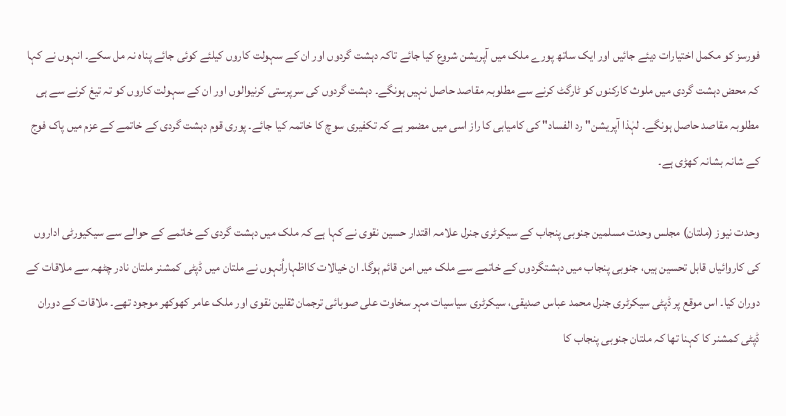فورسز کو مکمل اختیارات دیئے جائیں اور ایک ساتھ پورے ملک میں آپریشن شروع کیا جائے تاکہ دہشت گردوں اور ان کے سہولت کاروں کیلئے کوئی جائے پناہ نہ مل سکے۔ انہوں نے کہا کہ محض دہشت گردی میں ملوث کارکنوں کو ٹارگٹ کرنے سے مطلوبہ مقاصد حاصل نہیں ہونگے۔ دہشت گردوں کی سرپرستی کرنیوالوں اور ان کے سہولت کاروں کو تہ تیغ کرنے سے ہی مطلوبہ مقاصد حاصل ہونگے۔ لہٰذا آپریشن" رد الفساد" کی کامیابی کا راز اسی میں مضمر ہے کہ تکفیری سوچ کا خاتمہ کیا جائے۔ پوری قوم دہشت گردی کے خاتمے کے عزم میں پاک فوج کے شانہ بشانہ کھڑی ہے۔

وحدت نیوز (ملتان) مجلس وحدت مسلمین جنوبی پنجاب کے سیکرٹری جنرل علامہ اقتدار حسین نقوی نے کہا ہے کہ ملک میں دہشت گردی کے خاتمے کے حوالے سے سیکیورٹی اداروں کی کاروائیاں قابل تحسین ہیں، جنوبی پنجاب میں دہشتگردوں کے خاتمے سے ملک میں امن قائم ہوگا۔ ان خیالات کااظہاراُنہوں نے ملتان میں ڈپٹی کمشنر ملتان نادر چٹھہ سے ملاقات کے دوران کیا۔ اس موقع پر ڈپٹی سیکرٹری جنرل محمد عباس صدیقی، سیکرٹری سیاسیات مہر سخاوت علی صوبائی ترجمان ثقلین نقوی اور ملک عامر کھوکھر موجود تھے۔ ملاقات کے دوران ڈپٹی کمشنر کا کہنا تھا کہ ملتان جنوبی پنجاب کا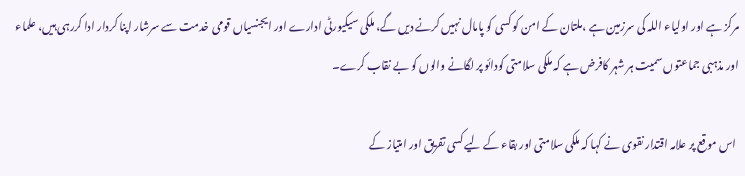مرکز ہے اور اولیاء اللہ کی سرزمین ہے ،ملتان کے امن کو کسی کو پامال نہیں کرنے دیں گے، ملکی سیکیورٹی ادارے اور ایجنسیاں قومی خدمت سے سرشار اپنا کردار ادا کررہی ہیں، علماء اور مذہبی جماعتوں سمیت ہر شہر کافرض ہے کہ ملکی سلامتی کودائو پر لگانے والوں کو بے نقاب کرے۔

 اس موقع پر علامہ اقتدار نقوی نے کہا کہ ملکی سلامتی اور بقاء کے لیے کسی تفریق اور امتیاز کے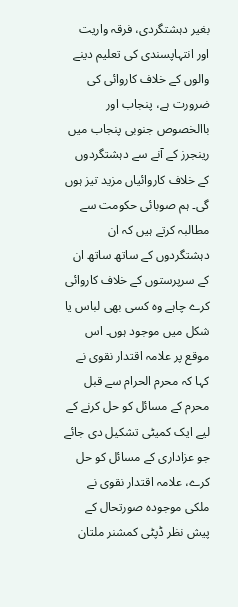بغیر دہشتگردی، فرقہ واریت اور انتہاپسندی کی تعلیم دینے والوں کے خلاف کاروائی کی ضرورت ہے، پنجاب اور باالخصوص جنوبی پنجاب میں رینجرز کے آنے سے دہشتگردوں کے خلاف کاروائیاں مزید تیز ہوں گی۔ ہم صوبائی حکومت سے مطالبہ کرتے ہیں کہ ان دہشتگردوں کے ساتھ ساتھ ان کے سرپرستوں کے خلاف کاروائی کرے چاہے وہ کسی بھی لباس یا شکل میں موجود ہوں۔ اس موقع پر علامہ اقتدار نقوی نے کہا کہ محرم الحرام سے قبل محرم کے مسائل کو حل کرنے کے لیے ایک کمیٹی تشکیل دی جائے جو عزاداری کے مسائل کو حل کرے، علامہ اقتدار نقوی نے ملکی موجودہ صورتحال کے پیش نظر ڈپٹی کمشنر ملتان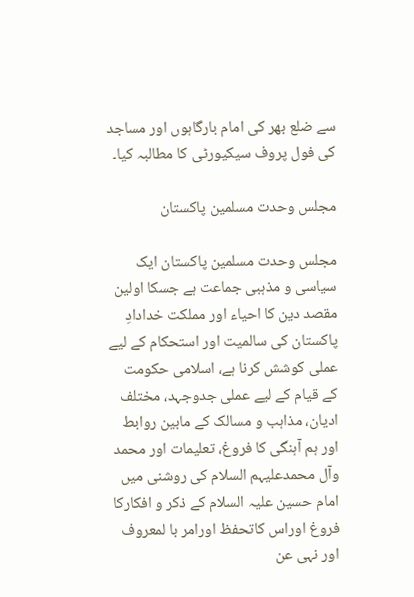سے ضلع بھر کی امام بارگاہوں اور مساجد کی فول پروف سیکیورٹی کا مطالبہ کیا۔

مجلس وحدت مسلمین پاکستان

مجلس وحدت مسلمین پاکستان ایک سیاسی و مذہبی جماعت ہے جسکا اولین مقصد دین کا احیاء اور مملکت خدادادِ پاکستان کی سالمیت اور استحکام کے لیے عملی کوشش کرنا ہے، اسلامی حکومت کے قیام کے لیے عملی جدوجہد، مختلف ادیان، مذاہب و مسالک کے مابین روابط اور ہم آہنگی کا فروغ، تعلیمات اور محمد وآل محمدعلیہم السلام کی روشنی میں امام حسین علیہ السلام کے ذکر و افکارکا فروغ اوراس کاتحفظ اورامر با لمعروف اور نہی عن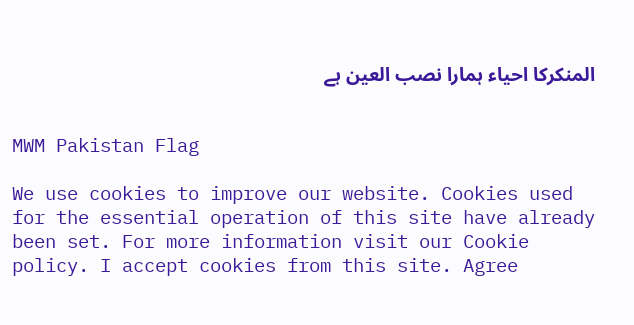المنکرکا احیاء ہمارا نصب العین ہے


MWM Pakistan Flag

We use cookies to improve our website. Cookies used for the essential operation of this site have already been set. For more information visit our Cookie policy. I accept cookies from this site. Agree